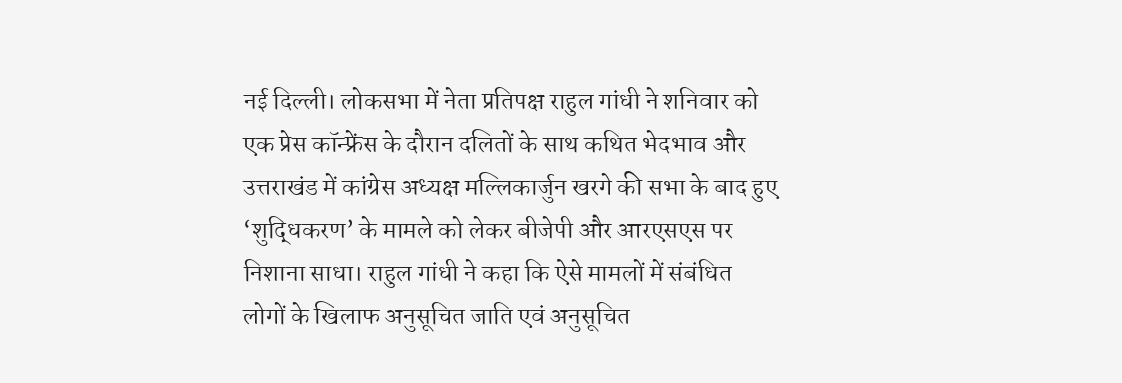नई दिल्ली। लोकसभा में नेता प्रतिपक्ष राहुल गांधी ने शनिवार को एक प्रेस कॉन्फ्रेंस के दौरान दलितों के साथ कथित भेदभाव और उत्तराखंड में कांग्रेस अध्यक्ष मल्लिकार्जुन खरगे की सभा के बाद हुए ‘शुद्धिकरण’ के मामले को लेकर बीजेपी और आरएसएस पर निशाना साधा। राहुल गांधी ने कहा कि ऐसे मामलों में संबंधित लोगों के खिलाफ अनुसूचित जाति एवं अनुसूचित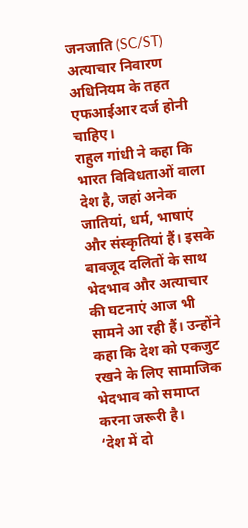जनजाति (SC/ST) अत्याचार निवारण अधिनियम के तहत एफआईआर दर्ज होनी चाहिए।
राहुल गांधी ने कहा कि भारत विविधताओं वाला देश है, जहां अनेक जातियां, धर्म, भाषाएं और संस्कृतियां हैं। इसके बावजूद दलितों के साथ भेदभाव और अत्याचार की घटनाएं आज भी सामने आ रही हैं। उन्होंने कहा कि देश को एकजुट रखने के लिए सामाजिक भेदभाव को समाप्त करना जरूरी है।
‘देश में दो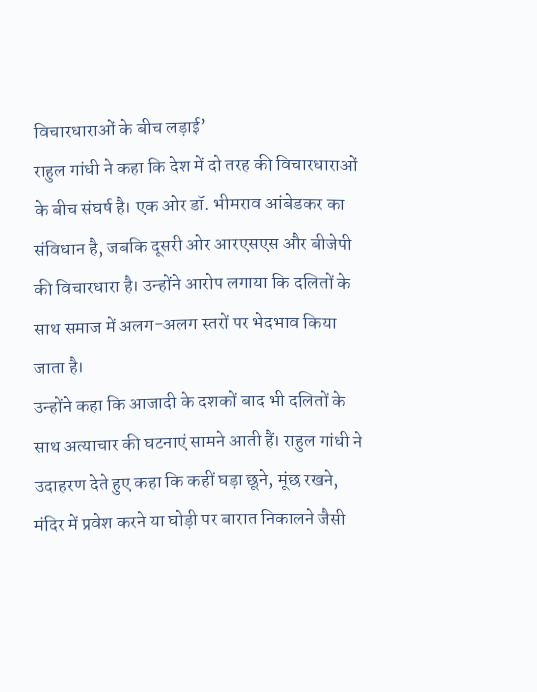विचारधाराओं के बीच लड़ाई’
राहुल गांधी ने कहा कि देश में दो तरह की विचारधाराओं के बीच संघर्ष है। एक ओर डॉ. भीमराव आंबेडकर का संविधान है, जबकि दूसरी ओर आरएसएस और बीजेपी की विचारधारा है। उन्होंने आरोप लगाया कि दलितों के साथ समाज में अलग-अलग स्तरों पर भेदभाव किया जाता है।
उन्होंने कहा कि आजादी के दशकों बाद भी दलितों के साथ अत्याचार की घटनाएं सामने आती हैं। राहुल गांधी ने उदाहरण देते हुए कहा कि कहीं घड़ा छूने, मूंछ रखने, मंदिर में प्रवेश करने या घोड़ी पर बारात निकालने जैसी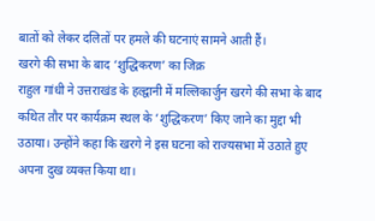बातों को लेकर दलितों पर हमले की घटनाएं सामने आती हैं।
खरगे की सभा के बाद ‘शुद्धिकरण’ का जिक्र
राहुल गांधी ने उत्तराखंड के हल्द्वानी में मल्लिकार्जुन खरगे की सभा के बाद कथित तौर पर कार्यक्रम स्थल के ‘शुद्धिकरण’ किए जाने का मुद्दा भी उठाया। उन्होंने कहा कि खरगे ने इस घटना को राज्यसभा में उठाते हुए अपना दुख व्यक्त किया था।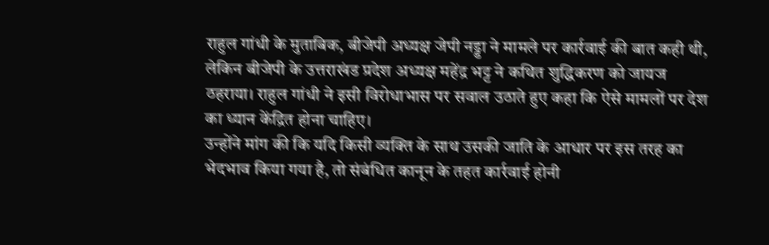राहुल गांधी के मुताबिक, बीजेपी अध्यक्ष जेपी नड्डा ने मामले पर कार्रवाई की बात कही थी, लेकिन बीजेपी के उत्तराखंड प्रदेश अध्यक्ष महेंद्र भट्ट ने कथित शुद्धिकरण को जायज ठहराया। राहुल गांधी ने इसी विरोधाभास पर सवाल उठाते हुए कहा कि ऐसे मामलों पर देश का ध्यान केंद्रित होना चाहिए।
उन्होंने मांग की कि यदि किसी व्यक्ति के साथ उसकी जाति के आधार पर इस तरह का भेदभाव किया गया है, तो संबंधित कानून के तहत कार्रवाई होनी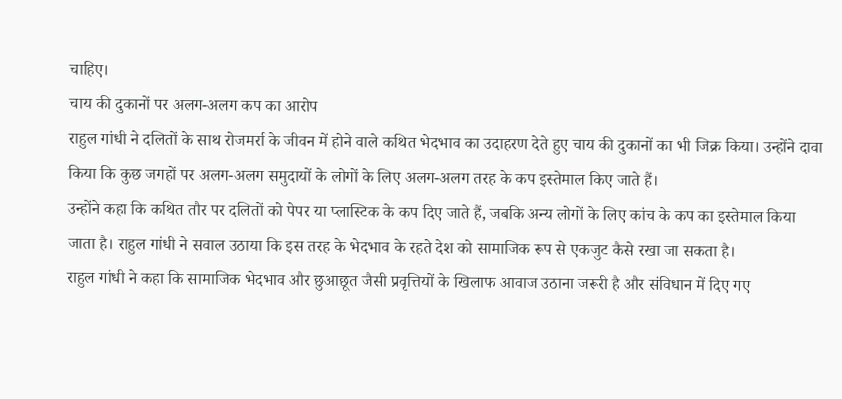चाहिए।
चाय की दुकानों पर अलग-अलग कप का आरोप
राहुल गांधी ने दलितों के साथ रोजमर्रा के जीवन में होने वाले कथित भेदभाव का उदाहरण देते हुए चाय की दुकानों का भी जिक्र किया। उन्होंने दावा किया कि कुछ जगहों पर अलग-अलग समुदायों के लोगों के लिए अलग-अलग तरह के कप इस्तेमाल किए जाते हैं।
उन्होंने कहा कि कथित तौर पर दलितों को पेपर या प्लास्टिक के कप दिए जाते हैं, जबकि अन्य लोगों के लिए कांच के कप का इस्तेमाल किया जाता है। राहुल गांधी ने सवाल उठाया कि इस तरह के भेदभाव के रहते देश को सामाजिक रूप से एकजुट कैसे रखा जा सकता है।
राहुल गांधी ने कहा कि सामाजिक भेदभाव और छुआछूत जैसी प्रवृत्तियों के खिलाफ आवाज उठाना जरूरी है और संविधान में दिए गए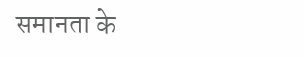समानता के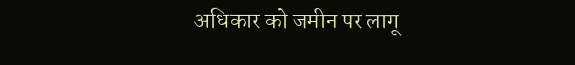अधिकार को जमीन पर लागू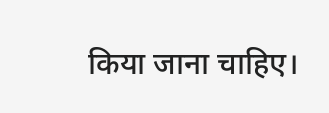किया जाना चाहिए।